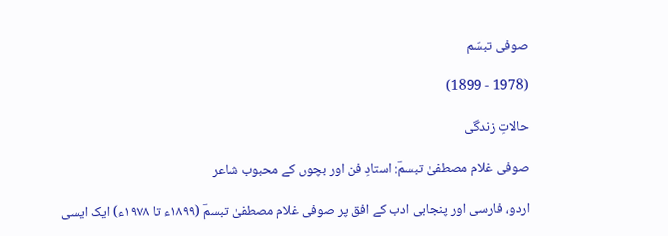صوفی تبسّم

(1978 - 1899)

حالاتِ زندگی

صوفی غلام مصطفیٰ تبسمؔ: استادِ فن اور بچوں کے محبوب شاعر

اردو، فارسی اور پنجابی ادب کے افق پر صوفی غلام مصطفیٰ تبسمؔ (۱۸۹۹ء تا ۱۹۷۸ء) ایک ایسی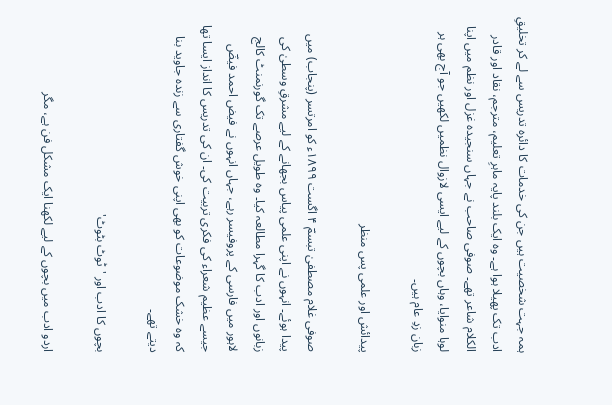ہمہ جہت شخصیت ہیں جن کی خدمات کا دائرہ تدریس سے لے کر تخلیقِ ادب تک پھیلا ہوا ہے۔ وہ ایک بلند پایہ ماہرِ تعلیم، مترجم، نقاد اور قادر الکلام شاعر تھے۔ صوفی صاحب نے جہاں سنجیدہ غزل اور نظم میں اپنا لوہا منوایا، وہاں بچوں کے لیے ایسی لازوال نظمیں لکھیں جو آج بھی ہر زبان زدِ عام ہیں۔

پیدائش اور علمی پس منظر

صوفی غلام مصطفیٰ تبسمؔ ۴ اگست ۱۸۹۹ء کو امرتسر (پنجاب) میں پیدا ہوئے۔ انہوں نے اپنی علمی پیاس بجھانے کے لیے مشرقِ وسطیٰ کی زبانوں اور ادب کا گہرا مطالعہ کیا۔ وہ طویل عرصے تک گورنمنٹ کالج لاہور میں فارسی کے پروفیسر رہے، جہاں انہوں نے فیض احمد فیضؔ جیسے عظیم شعراء کی فکری تربیت کی۔ ان کی تدریس کا انداز ایسا تھا کہ وہ خشک موضوعات کو بھی اپنی خوش گفتاری سے زندہ جاوید بنا دیتے تھے۔

بچوں کا ادب اور 'ٹوٹ بٹوٹ'

اردو ادب میں بچوں کے لیے لکھنا ایک مشکل فن ہے، مگر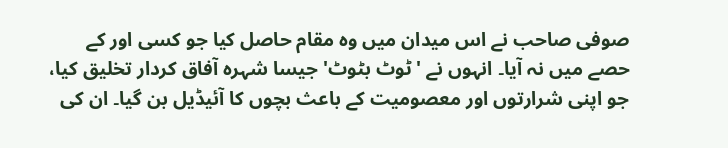صوفی صاحب نے اس میدان میں وہ مقام حاصل کیا جو کسی اور کے حصے میں نہ آیا۔ انہوں نے 'ٹوٹ بٹوٹ' جیسا شہرہ آفاق کردار تخلیق کیا، جو اپنی شرارتوں اور معصومیت کے باعث بچوں کا آئیڈیل بن گیا۔ ان کی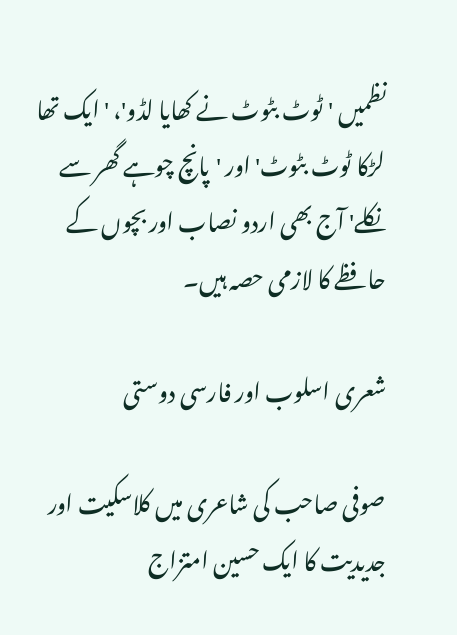نظمیں 'ٹوٹ بٹوٹ نے کھایا لڈو'، 'ایک تھا لڑکا ٹوٹ بٹوٹ' اور 'پانچ چوہے گھر سے نکلے' آج بھی اردو نصاب اور بچوں کے حافظے کا لازمی حصہ ہیں۔

شعری اسلوب اور فارسی دوستی

صوفی صاحب کی شاعری میں کلاسکیت اور جدیدیت کا ایک حسین امتزاج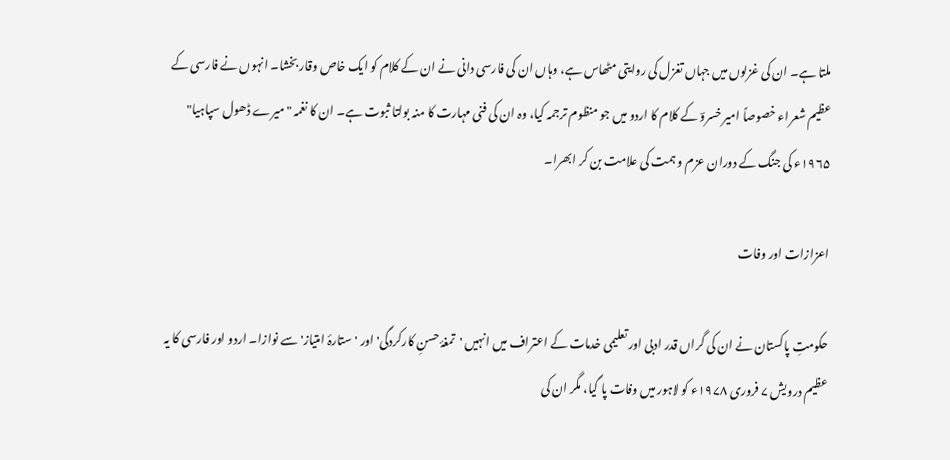ملتا ہے۔ ان کی غزلوں میں جہاں تغزل کی روایتی مٹھاس ہے، وہاں ان کی فارسی دانی نے ان کے کلام کو ایک خاص وقار بخشا۔ انہوں نے فارسی کے عظیم شعراء خصوصاً امیر خسروؔ کے کلام کا اردو میں جو منظوم ترجمہ کیا، وہ ان کی فنی مہارت کا منہ بولتا ثبوت ہے۔ ان کا نغمہ "میرے ڈھول سپاہیا" ۱۹۶۵ء کی جنگ کے دوران عزم و ہمت کی علامت بن کر ابھرا۔

اعزازات اور وفات

حکومتِ پاکستان نے ان کی گراں قدر ادبی اور تعلیمی خدمات کے اعتراف میں انہیں 'تمغۂ حسنِ کارکردگی' اور 'ستارۂ امتیاز' سے نوازا۔ اردو اور فارسی کا یہ عظیم درویش ۷ فروری ۱۹۷۸ء کو لاہور میں وفات پا گیا، مگر ان کی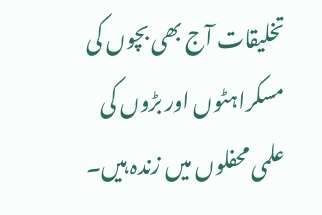تخلیقات آج بھی بچوں کی مسکراہٹوں اور بڑوں کی علمی محفلوں میں زندہ ہیں۔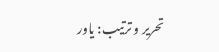تحریر و ترتیب: یاور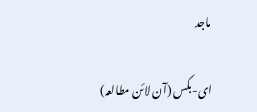ماجد

ای-بکس (آن لائن مطالعہ)